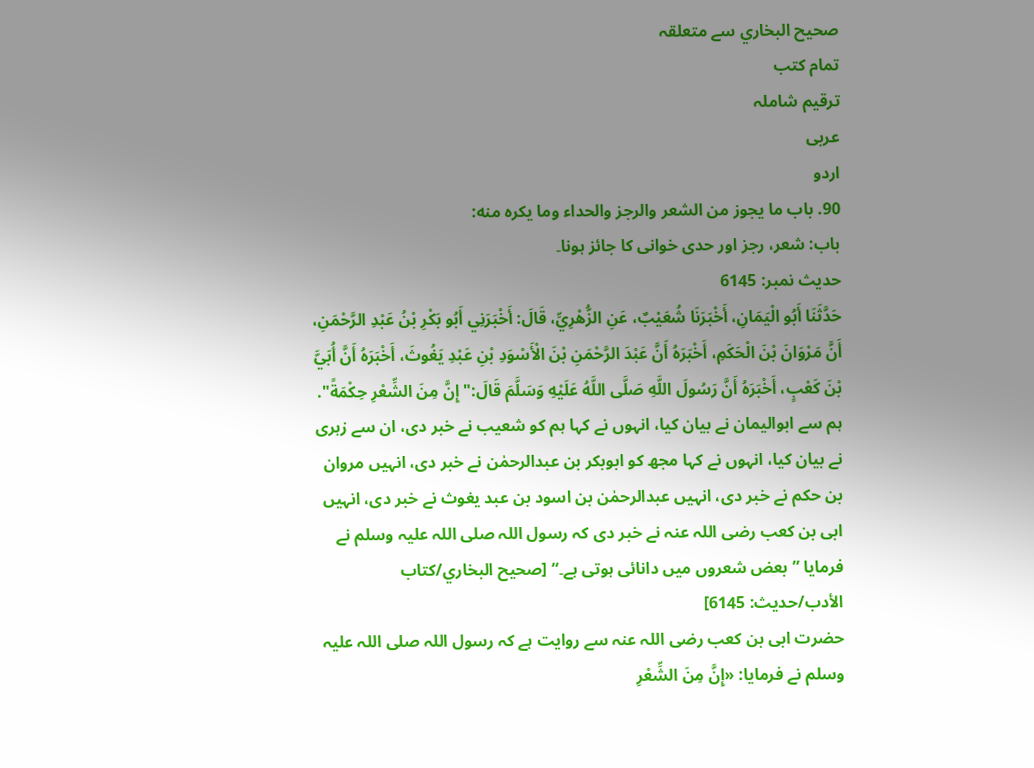صحيح البخاري سے متعلقہ
تمام کتب
ترقیم شاملہ
عربی
اردو
90. باب ما يجوز من الشعر والرجز والحداء وما يكره منه:
باب: شعر، رجز اور حدی خوانی کا جائز ہونا۔
حدیث نمبر: 6145
حَدَّثَنَا أَبُو الْيَمَانِ، أَخْبَرَنَا شُعَيْبٌ، عَنِ الزُّهْرِيِّ، قَالَ: أَخْبَرَنِي أَبُو بَكْرِ بْنُ عَبْدِ الرَّحْمَنِ، أَنَّ مَرْوَانَ بْنَ الْحَكَمِ، أَخْبَرَهُ أَنَّ عَبْدَ الرَّحْمَنِ بْنَ الْأَسْوَدِ بْنِ عَبْدِ يَغُوثَ، أَخْبَرَهُ أَنَّ أُبَيَّ بْنَ كَعْبٍ، أَخْبَرَهُ أَنَّ رَسُولَ اللَّهِ صَلَّى اللَّهُ عَلَيْهِ وَسَلَّمَ قَالَ:" إِنَّ مِنَ الشِّعْرِ حِكْمَةً".
ہم سے ابوالیمان نے بیان کیا، انہوں نے کہا ہم کو شعیب نے خبر دی، ان سے زہری نے بیان کیا، انہوں نے کہا مجھ کو ابوبکر بن عبدالرحمٰن نے خبر دی، انہیں مروان بن حکم نے خبر دی، انہیں عبدالرحمٰن بن اسود بن عبد یغوث نے خبر دی، انہیں ابی بن کعب رضی اللہ عنہ نے خبر دی کہ رسول اللہ صلی اللہ علیہ وسلم نے فرمایا ”بعض شعروں میں دانائی ہوتی ہے۔“ [صحيح البخاري/كتاب الأدب/حدیث: 6145]
حضرت ابی بن کعب رضی اللہ عنہ سے روایت ہے کہ رسول اللہ صلی اللہ علیہ وسلم نے فرمایا: «إِنَّ مِنَ الشِّعْرِ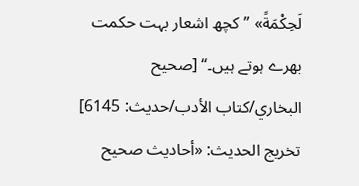لَحِكْمَةً» ”کچھ اشعار بہت حکمت بھرے ہوتے ہیں۔“ [صحيح البخاري/كتاب الأدب/حدیث: 6145]
تخریج الحدیث: «أحاديث صحيح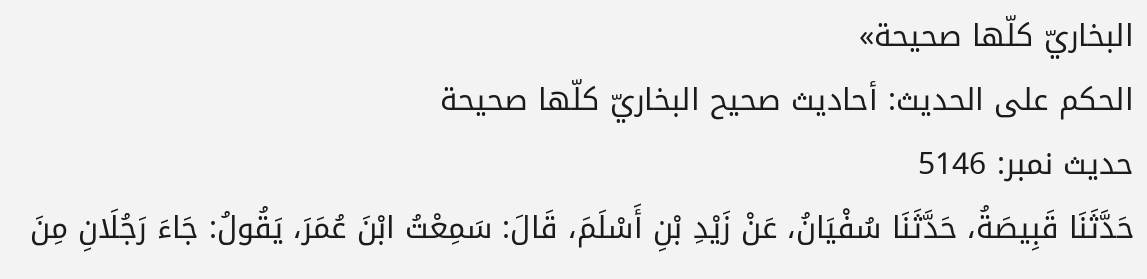البخاريّ كلّها صحيحة»
الحكم على الحديث: أحاديث صحيح البخاريّ كلّها صحيحة
حدیث نمبر: 5146
حَدَّثَنَا قَبِيصَةُ، حَدَّثَنَا سُفْيَانُ، عَنْ زَيْدِ بْنِ أَسْلَمَ، قَالَ: سَمِعْتُ ابْنَ عُمَرَ، يَقُولُ: جَاءَ رَجُلَانِ مِنَ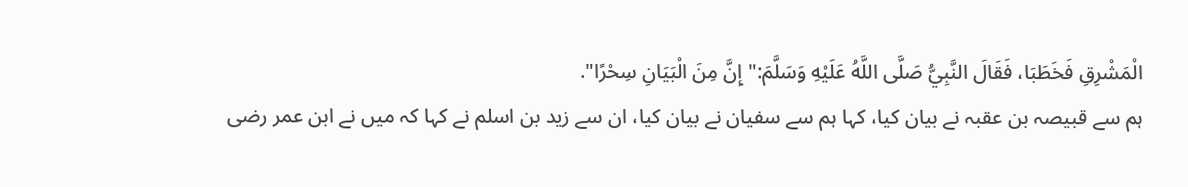الْمَشْرِقِ فَخَطَبَا، فَقَالَ النَّبِيُّ صَلَّى اللَّهُ عَلَيْهِ وَسَلَّمَ:" إِنَّ مِنَ الْبَيَانِ سِحْرًا".
ہم سے قبیصہ بن عقبہ نے بیان کیا، کہا ہم سے سفیان نے بیان کیا، ان سے زید بن اسلم نے کہا کہ میں نے ابن عمر رضی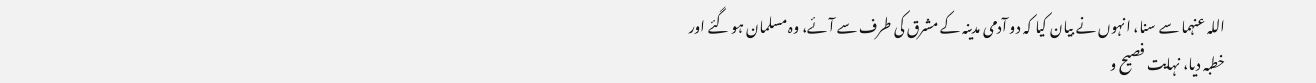اللہ عنہما سے سنا، انہوں نے بیان کیا کہ دو آدمی مدینہ کے مشرق کی طرف سے آئے، وہ مسلمان ہو گئے اور خطبہ دیا، نہایت فصیح و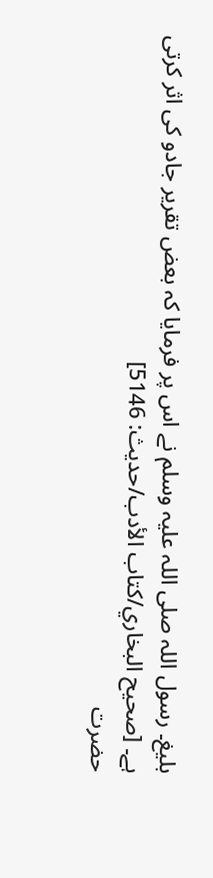بلیغ۔ رسول اللہ صلی اللہ علیہ وسلم نے اس پر فرمایا کہ بعض تقریر جادو کی اثر کرتی ہے۔ [صحيح البخاري/كتاب الأدب/حدیث: 5146]
حضرت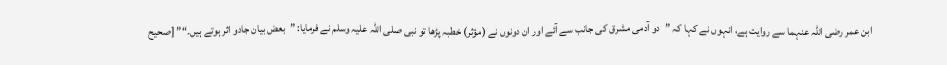ابن عمر رضی اللہ عنہما سے روایت ہے، انہوں نے کہا کہ ”دو آدمی مشرق کی جانب سے آئے اور ان دونوں نے (مؤثر) خطبہ پڑھا تو نبی صلی اللہ علیہ وسلم نے فرمایا: ”بعض بیان جادو اثر ہوتے ہیں۔“” [صحيح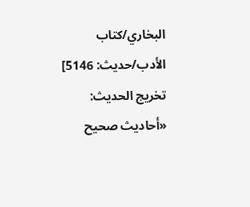البخاري/كتاب الأدب/حدیث: 5146]
تخریج الحدیث: «أحاديث صحيح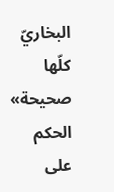البخاريّ كلّها صحيحة»
الحكم على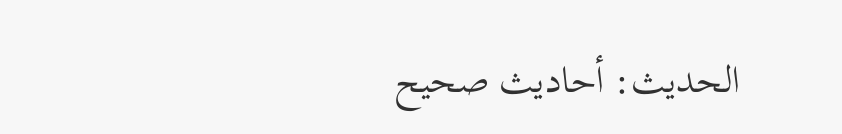الحديث: أحاديث صحيح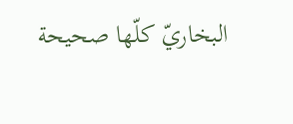البخاريّ كلّها صحيحة